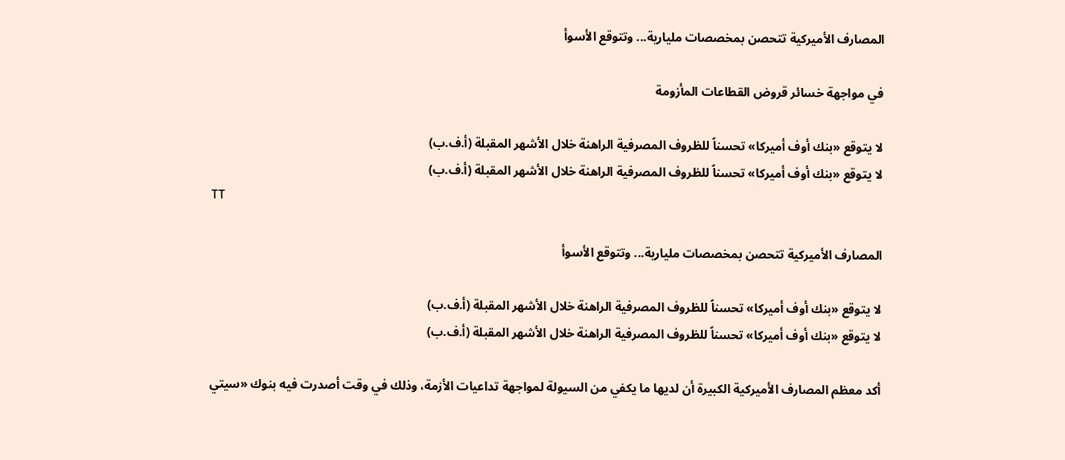المصارف الأميركية تتحصن بمخصصات مليارية... وتتوقع الأسوأ

في مواجهة خسائر قروض القطاعات المأزومة

لا يتوقع «بنك أوف أميركا» تحسناً للظروف المصرفية الراهنة خلال الأشهر المقبلة (أ.ف.ب)
لا يتوقع «بنك أوف أميركا» تحسناً للظروف المصرفية الراهنة خلال الأشهر المقبلة (أ.ف.ب)
TT

المصارف الأميركية تتحصن بمخصصات مليارية... وتتوقع الأسوأ

لا يتوقع «بنك أوف أميركا» تحسناً للظروف المصرفية الراهنة خلال الأشهر المقبلة (أ.ف.ب)
لا يتوقع «بنك أوف أميركا» تحسناً للظروف المصرفية الراهنة خلال الأشهر المقبلة (أ.ف.ب)

أكد معظم المصارف الأميركية الكبيرة أن لديها ما يكفي من السيولة لمواجهة تداعيات الأزمة، وذلك في وقت أصدرت فيه بنوك «سيتي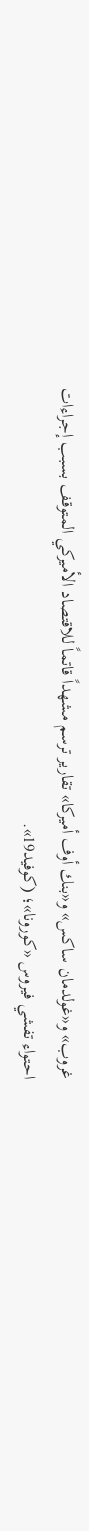غروب» و«غولدمان ساكس» و«بنك أوف أميركا» تقارير ترسم مشهداً قاتماً للاقتصاد الأميركي المتوقف بسبب إجراءات احتواء تفشي فيروس «كورونا»؛ (كوفيد19».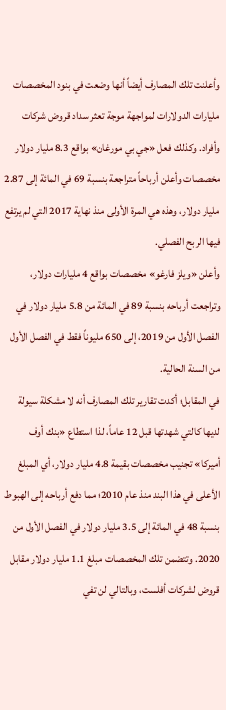وأعلنت تلك المصارف أيضاً أنها وضعت في بنود المخصصات مليارات الدولارات لمواجهة موجة تعثر سداد قروض شركات وأفراد. وكذلك فعل «جي بي مورغان» بواقع 8.3 مليار دولار مخصصات وأعلن أرباحاً متراجعة بنسبة 69 في المائة إلى 2.87 مليار دولار، وهذه هي المرة الأولى منذ نهاية 2017 التي لم يرتفع فيها الربح الفصلي.
وأعلن «ويلز فارغو» مخصصات بواقع 4 مليارات دولار، وتراجعت أرباحه بنسبة 89 في المائة من 5.8 مليار دولار في الفصل الأول من 2019، إلى 650 مليوناً فقط في الفصل الأول من السنة الحالية.
في المقابل؛ أكدت تقارير تلك المصارف أنه لا مشكلة سيولة لديها كالتي شهدتها قبل 12 عاماً، لذا استطاع «بنك أوف أميركا» تجنيب مخصصات بقيمة 4.8 مليار دولار، أي المبلغ الأعلى في هذا البند منذ عام 2010؛ مما دفع أرباحه إلى الهبوط بنسبة 48 في المائة إلى 3.5 مليار دولار في الفصل الأول من 2020. وتتضمن تلك المخصصات مبلغ 1.1 مليار دولار مقابل قروض لشركات أفلست، وبالتالي لن تفي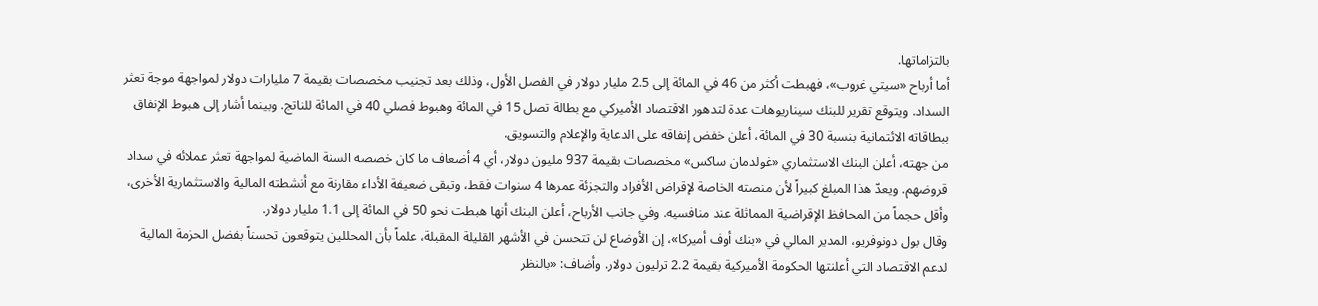بالتزاماتها.
أما أرباح «سيتي غروب»، فهبطت أكثر من 46 في المائة إلى 2.5 مليار دولار في الفصل الأول، وذلك بعد تجنيب مخصصات بقيمة 7 مليارات دولار لمواجهة موجة تعثر السداد. ويتوقع تقرير للبنك سيناريوهات عدة لتدهور الاقتصاد الأميركي مع بطالة تصل 15 في المائة وهبوط فصلي 40 في المائة للناتج. وبينما أشار إلى هبوط الإنفاق ببطاقاته الائتمانية بنسبة 30 في المائة، أعلن خفض إنفاقه على الدعاية والإعلام والتسويق.
من جهته، أعلن البنك الاستثماري «غولدمان ساكس» مخصصات بقيمة 937 مليون دولار، أي 4 أضعاف ما كان خصصه السنة الماضية لمواجهة تعثر عملائه في سداد قروضهم. ويعدّ هذا المبلغ كبيراً لأن منصته الخاصة لإقراض الأفراد والتجزئة عمرها 4 سنوات فقط، وتبقى ضعيفة الأداء مقارنة مع أنشطته المالية والاستثمارية الأخرى، وأقل حجماً من المحافظ الإقراضية المماثلة عند منافسيه. وفي جانب الأرباح، أعلن البنك أنها هبطت نحو 50 في المائة إلى 1.1 مليار دولار.
وقال بول دونوفريو، المدير المالي في «بنك أوف أميركا»، إن الأوضاع لن تتحسن في الأشهر القليلة المقبلة، علماً بأن المحللين يتوقعون تحسناً بفضل الحزمة المالية لدعم الاقتصاد التي أعلنتها الحكومة الأميركية بقيمة 2.2 ترليون دولار. وأضاف: «بالنظر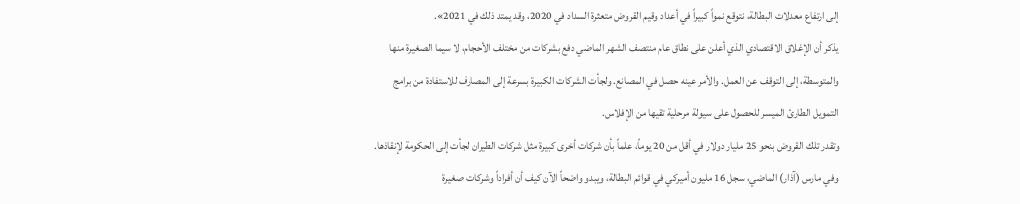إلى ارتفاع معدلات البطالة، نتوقع نمواً كبيراً في أعداد وقيم القروض متعثرة السداد في 2020، وقد يمتد ذلك في 2021».
يذكر أن الإغلاق الاقتصادي الذي أعلن على نطاق عام منتصف الشهر الماضي دفع بشركات من مختلف الأحجام، لا سيما الصغيرة منها والمتوسطة، إلى التوقف عن العمل. والأمر عينه حصل في المصانع. ولجأت الشركات الكبيرة بسرعة إلى المصارف للاستفادة من برامج التمويل الطارئ الميسر للحصول على سيولة مرحلية تقيها من الإفلاس.
وتقدر تلك القروض بنحو 25 مليار دولار في أقل من 20 يوماً، علماً بأن شركات أخرى كبيرة مثل شركات الطيران لجأت إلى الحكومة لإنقاذها.
وفي مارس (آذار) الماضي، سجل 16 مليون أميركي في قوائم البطالة، ويبدو واضحاً الآن كيف أن أفراداً وشركات صغيرة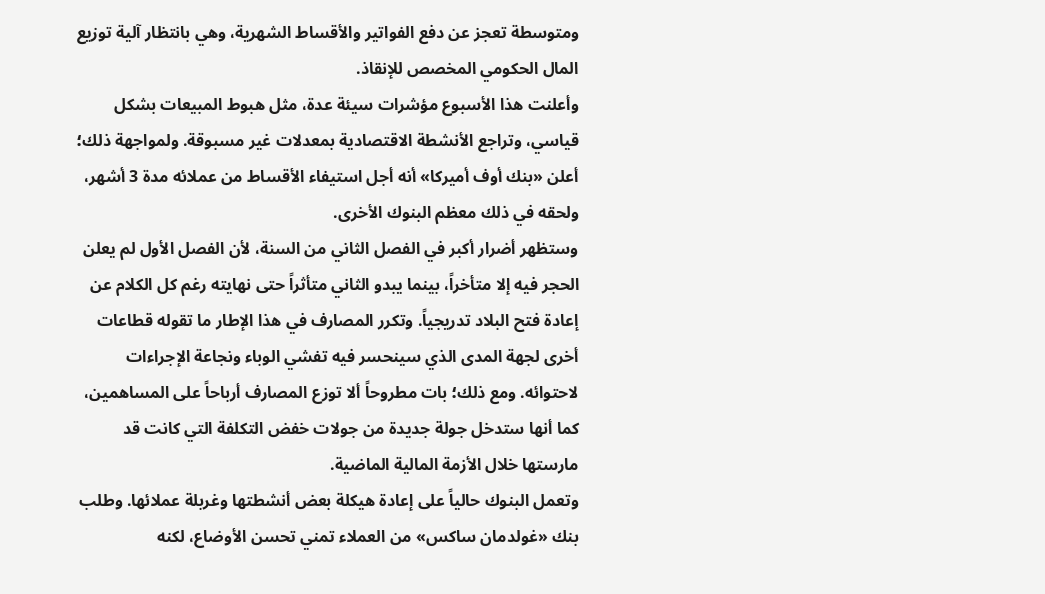ومتوسطة تعجز عن دفع الفواتير والأقساط الشهرية، وهي بانتظار آلية توزيع المال الحكومي المخصص للإنقاذ.
وأعلنت هذا الأسبوع مؤشرات سيئة عدة، مثل هبوط المبيعات بشكل قياسي، وتراجع الأنشطة الاقتصادية بمعدلات غير مسبوقة. ولمواجهة ذلك؛ أعلن «بنك أوف أميركا» أنه أجل استيفاء الأقساط من عملائه مدة 3 أشهر، ولحقه في ذلك معظم البنوك الأخرى.
وستظهر أضرار أكبر في الفصل الثاني من السنة، لأن الفصل الأول لم يعلن الحجر فيه إلا متأخراً، بينما يبدو الثاني متأثراً حتى نهايته رغم كل الكلام عن إعادة فتح البلاد تدريجياً. وتكرر المصارف في هذا الإطار ما تقوله قطاعات أخرى لجهة المدى الذي سينحسر فيه تفشي الوباء ونجاعة الإجراءات لاحتوائه. ومع ذلك؛ بات مطروحاً ألا توزع المصارف أرباحاً على المساهمين، كما أنها ستدخل جولة جديدة من جولات خفض التكلفة التي كانت قد مارستها خلال الأزمة المالية الماضية.
وتعمل البنوك حالياً على إعادة هيكلة بعض أنشطتها وغربلة عملائها. وطلب بنك «غولدمان ساكس» من العملاء تمني تحسن الأوضاع، لكنه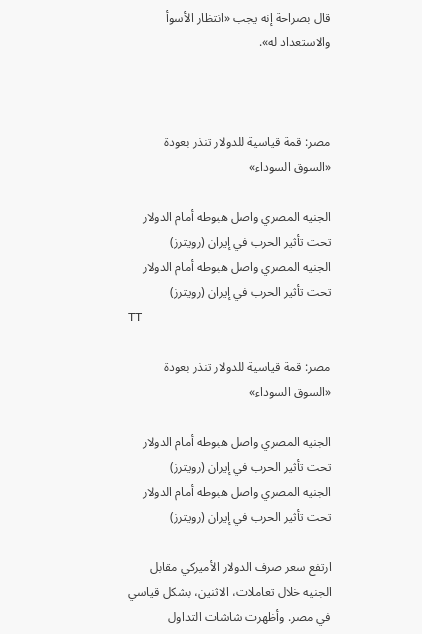قال بصراحة إنه يجب «انتظار الأسوأ والاستعداد له».



مصر: قمة قياسية للدولار تنذر بعودة «السوق السوداء»

الجنيه المصري واصل هبوطه أمام الدولار تحت تأثير الحرب في إيران (رويترز)
الجنيه المصري واصل هبوطه أمام الدولار تحت تأثير الحرب في إيران (رويترز)
TT

مصر: قمة قياسية للدولار تنذر بعودة «السوق السوداء»

الجنيه المصري واصل هبوطه أمام الدولار تحت تأثير الحرب في إيران (رويترز)
الجنيه المصري واصل هبوطه أمام الدولار تحت تأثير الحرب في إيران (رويترز)

ارتفع سعر صرف الدولار الأميركي مقابل الجنيه خلال تعاملات، الاثنين، بشكل قياسي في مصر. وأظهرت شاشات التداول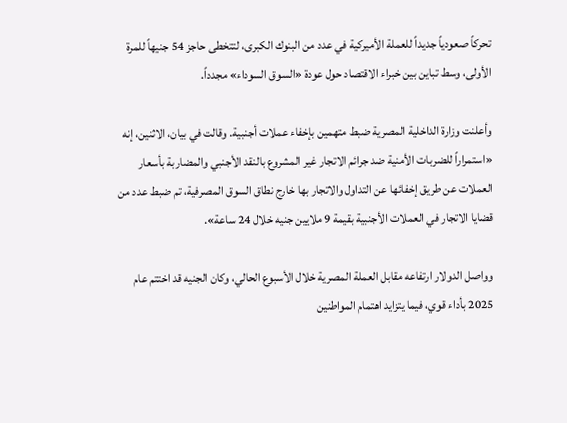تحركاً صعودياً جديداً للعملة الأميركية في عدد من البنوك الكبرى، لتتخطى حاجز 54 جنيهاً للمرة الأولى، وسط تباين بين خبراء الاقتصاد حول عودة «السوق السوداء» مجدداً.

وأعلنت وزارة الداخلية المصرية ضبط متهمين بإخفاء عملات أجنبية. وقالت في بيان، الاثنين، إنه «استمراراً للضربات الأمنية ضد جرائم الاتجار غير المشروع بالنقد الأجنبي والمضاربة بأسعار العملات عن طريق إخفائها عن التداول والاتجار بها خارج نطاق السوق المصرفية، تم ضبط عدد من قضايا الاتجار في العملات الأجنبية بقيمة 9 ملايين جنيه خلال 24 ساعة».

وواصل الدولار ارتفاعه مقابل العملة المصرية خلال الأسبوع الحالي، وكان الجنيه قد اختتم عام 2025 بأداء قوي، فيما يتزايد اهتمام المواطنين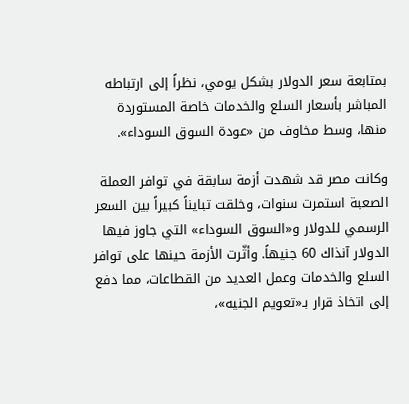بمتابعة سعر الدولار بشكل يومي، نظراً إلى ارتباطه المباشر بأسعار السلع والخدمات خاصة المستوردة منها، وسط مخاوف من «عودة السوق السوداء».

وكانت مصر قد شهدت أزمة سابقة في توافر العملة الصعبة استمرت سنوات، وخلقت تبايناً كبيراً بين السعر الرسمي للدولار و«السوق السوداء» التي جاوز فيها الدولار آنذاك 60 جنيهاً. وأثّرت الأزمة حينها على توافر السلع والخدمات وعمل العديد من القطاعات، مما دفع إلى اتخاذ قرار بـ«تعويم الجنيه»،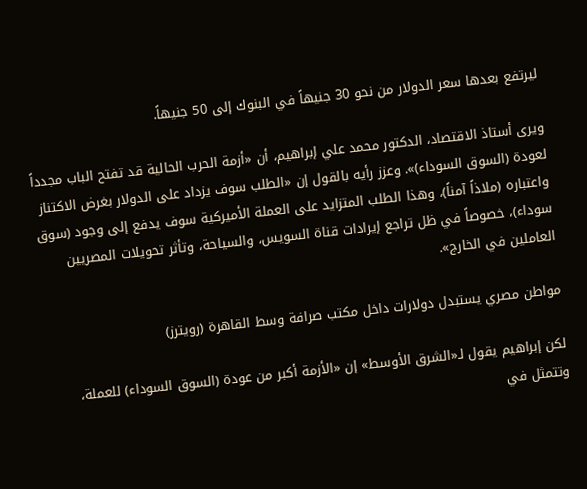ليرتفع بعدها سعر الدولار من نحو 30 جنيهاً في البنوك إلى 50 جنيهاً.

ويرى أستاذ الاقتصاد، الدكتور محمد علي إبراهيم، أن «أزمة الحرب الحالية قد تفتح الباب مجدداً لعودة (السوق السوداء)». وعزز رأيه بالقول إن «الطلب سوف يزداد على الدولار بغرض الاكتناز واعتباره (ملاذاً آمناً)، وهذا الطلب المتزايد على العملة الأميركية سوف يدفع إلى وجود (سوق سوداء)، خصوصاً في ظل تراجع إيرادات قناة السويس، والسياحة، وتأثر تحويلات المصريين العاملين في الخارج».

مواطن مصري يستبدل دولارات داخل مكتب صرافة وسط القاهرة (رويترز)

لكن إبراهيم يقول لـ«الشرق الأوسط» إن «الأزمة أكبر من عودة (السوق السوداء) للعملة، وتتمثل في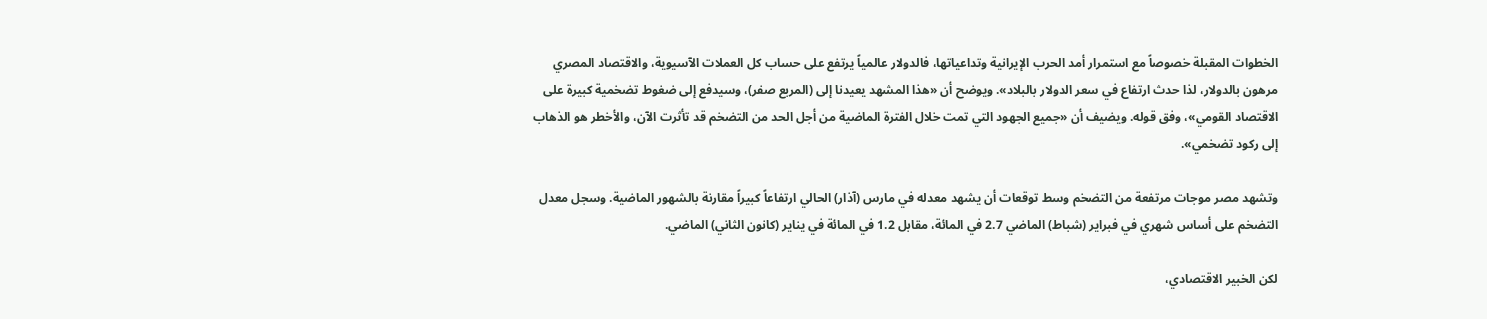الخطوات المقبلة خصوصاً مع استمرار أمد الحرب الإيرانية وتداعياتها، فالدولار عالمياً يرتفع على حساب كل العملات الآسيوية، والاقتصاد المصري مرهون بالدولار، لذا حدث ارتفاع في سعر الدولار بالبلاد». ويوضح أن «هذا المشهد يعيدنا إلى (المربع صفر)، وسيدفع إلى ضغوط تضخمية كبيرة على الاقتصاد القومي»، وفق قوله. ويضيف أن «جميع الجهود التي تمت خلال الفترة الماضية من أجل الحد من التضخم قد تأثرت الآن، والأخطر هو الذهاب إلى ركود تضخمي».

وتشهد مصر موجات مرتفعة من التضخم وسط توقعات أن يشهد معدله في مارس (آذار) الحالي ارتفاعاً كبيراً مقارنة بالشهور الماضية. وسجل معدل التضخم على أساس شهري في فبراير (شباط) الماضي 2.7 في المائة، مقابل 1.2 في المائة في يناير (كانون الثاني) الماضي.

لكن الخبير الاقتصادي،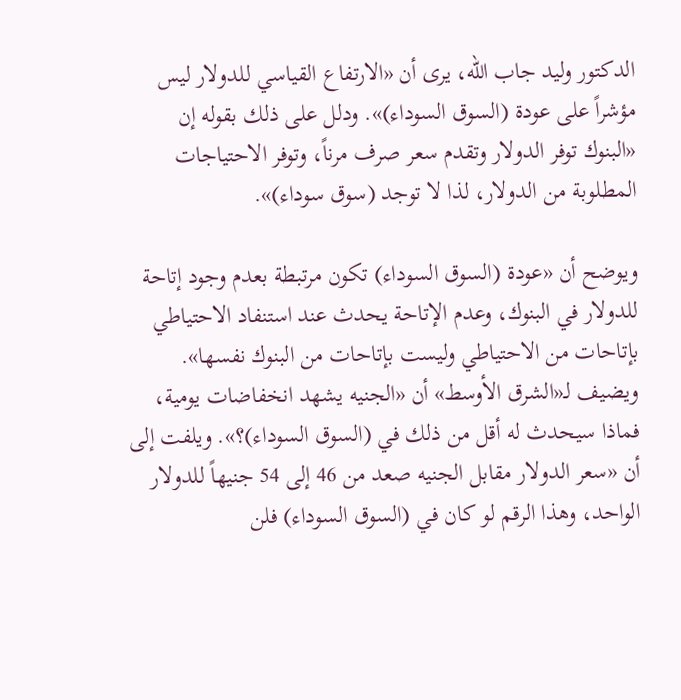الدكتور وليد جاب الله، يرى أن «الارتفاع القياسي للدولار ليس مؤشراً على عودة (السوق السوداء)». ودلل على ذلك بقوله إن «البنوك توفر الدولار وتقدم سعر صرف مرناً، وتوفر الاحتياجات المطلوبة من الدولار، لذا لا توجد (سوق سوداء)».

ويوضح أن «عودة (السوق السوداء) تكون مرتبطة بعدم وجود إتاحة للدولار في البنوك، وعدم الإتاحة يحدث عند استنفاد الاحتياطي بإتاحات من الاحتياطي وليست بإتاحات من البنوك نفسها». ويضيف لـ«الشرق الأوسط» أن «الجنيه يشهد انخفاضات يومية، فماذا سيحدث له أقل من ذلك في (السوق السوداء)؟». ويلفت إلى أن «سعر الدولار مقابل الجنيه صعد من 46 إلى 54 جنيهاً للدولار الواحد، وهذا الرقم لو كان في (السوق السوداء) فلن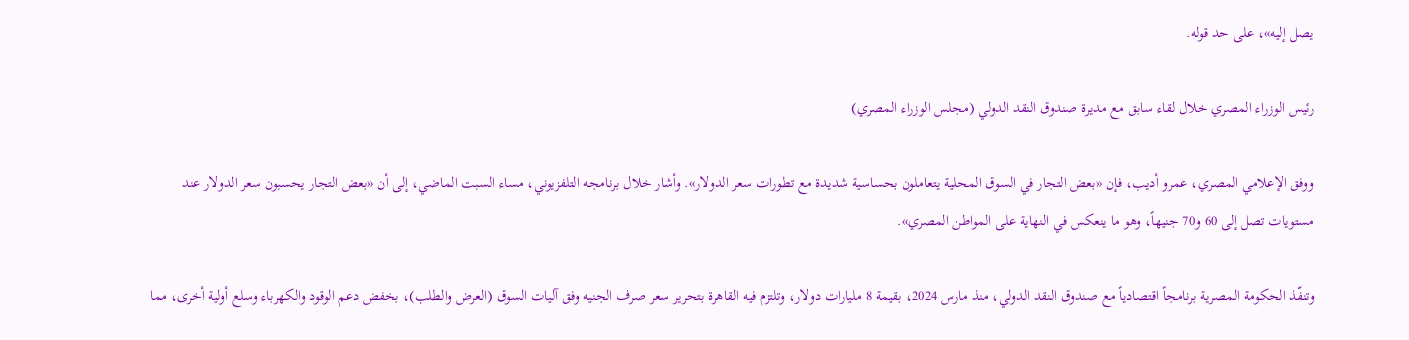يصل إليه»، على حد قوله.

رئيس الوزراء المصري خلال لقاء سابق مع مديرة صندوق النقد الدولي (مجلس الوزراء المصري)

ووفق الإعلامي المصري، عمرو أديب، فإن «بعض التجار في السوق المحلية يتعاملون بحساسية شديدة مع تطورات سعر الدولار». وأشار خلال برنامجه التلفزيوني، مساء السبت الماضي، إلى أن «بعض التجار يحسبون سعر الدولار عند مستويات تصل إلى 60 و70 جنيهاً، وهو ما ينعكس في النهاية على المواطن المصري».

وتنفّذ الحكومة المصرية برنامجاً اقتصادياً مع صندوق النقد الدولي، منذ مارس 2024، بقيمة 8 مليارات دولار، وتلتزم فيه القاهرة بتحرير سعر صرف الجنيه وفق آليات السوق (العرض والطلب)، بخفض دعم الوقود والكهرباء وسلع أولية أخرى، مما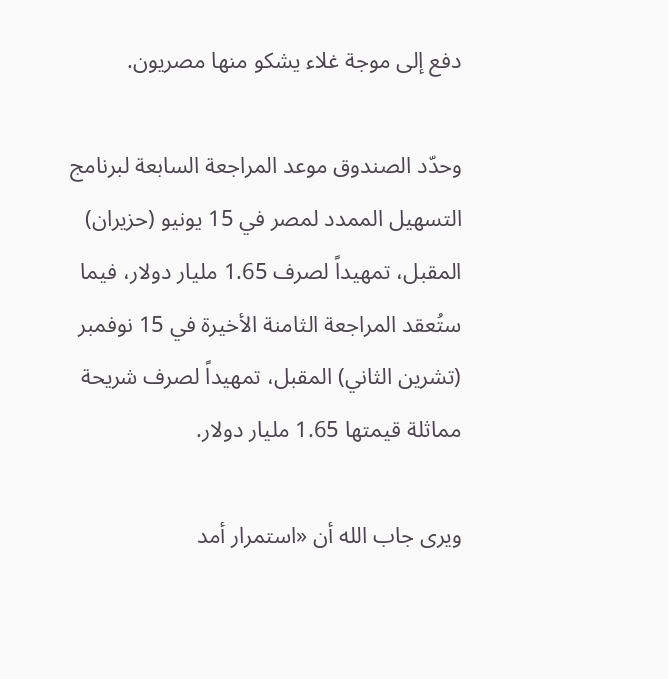دفع إلى موجة غلاء يشكو منها مصريون.

وحدّد الصندوق موعد المراجعة السابعة لبرنامج التسهيل الممدد لمصر في 15 يونيو (حزيران) المقبل، تمهيداً لصرف 1.65 مليار دولار، فيما ستُعقد المراجعة الثامنة الأخيرة في 15 نوفمبر (تشرين الثاني) المقبل، تمهيداً لصرف شريحة مماثلة قيمتها 1.65 مليار دولار.

ويرى جاب الله أن «استمرار أمد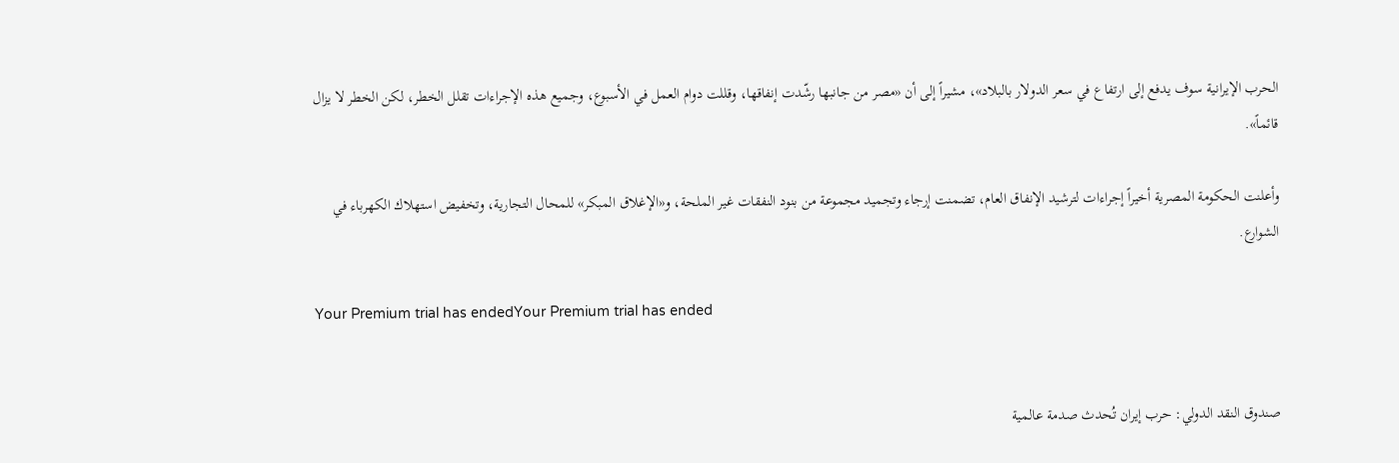الحرب الإيرانية سوف يدفع إلى ارتفاع في سعر الدولار بالبلاد»، مشيراً إلى أن «مصر من جانبها رشّدت إنفاقها، وقللت دوام العمل في الأسبوع، وجميع هذه الإجراءات تقلل الخطر، لكن الخطر لا يزال قائماً».

وأعلنت الحكومة المصرية أخيراً إجراءات لترشيد الإنفاق العام، تضمنت إرجاء وتجميد مجموعة من بنود النفقات غير الملحة، و«الإغلاق المبكر» للمحال التجارية، وتخفيض استهلاك الكهرباء في الشوارع.

Your Premium trial has endedYour Premium trial has ended


صندوق النقد الدولي: حرب إيران تُحدث صدمة عالمية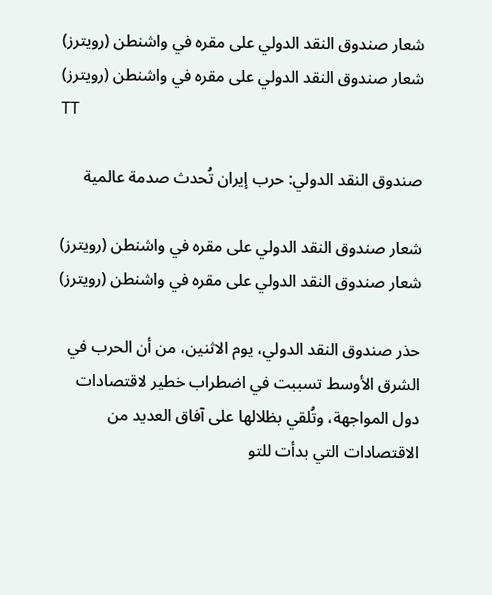شعار صندوق النقد الدولي على مقره في واشنطن (رويترز)
شعار صندوق النقد الدولي على مقره في واشنطن (رويترز)
TT

صندوق النقد الدولي: حرب إيران تُحدث صدمة عالمية

شعار صندوق النقد الدولي على مقره في واشنطن (رويترز)
شعار صندوق النقد الدولي على مقره في واشنطن (رويترز)

حذر صندوق النقد الدولي، يوم الاثنين، من أن الحرب في الشرق الأوسط تسببت في اضطراب خطير لاقتصادات دول المواجهة، وتُلقي بظلالها على آفاق العديد من الاقتصادات التي بدأت للتو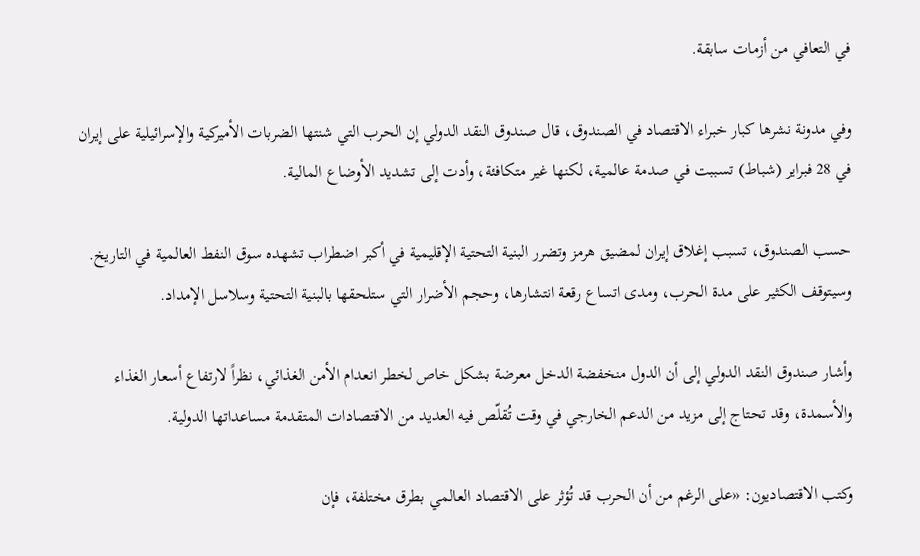في التعافي من أزمات سابقة.

وفي مدونة نشرها كبار خبراء الاقتصاد في الصندوق، قال صندوق النقد الدولي إن الحرب التي شنتها الضربات الأميركية والإسرائيلية على إيران في 28 فبراير (شباط) تسببت في صدمة عالمية، لكنها غير متكافئة، وأدت إلى تشديد الأوضاع المالية.

حسب الصندوق، تسبب إغلاق إيران لمضيق هرمز وتضرر البنية التحتية الإقليمية في أكبر اضطراب تشهده سوق النفط العالمية في التاريخ. وسيتوقف الكثير على مدة الحرب، ومدى اتساع رقعة انتشارها، وحجم الأضرار التي ستلحقها بالبنية التحتية وسلاسل الإمداد.

وأشار صندوق النقد الدولي إلى أن الدول منخفضة الدخل معرضة بشكل خاص لخطر انعدام الأمن الغذائي، نظراً لارتفاع أسعار الغذاء والأسمدة، وقد تحتاج إلى مزيد من الدعم الخارجي في وقت تُقلّص فيه العديد من الاقتصادات المتقدمة مساعداتها الدولية.

وكتب الاقتصاديون: «على الرغم من أن الحرب قد تُؤثر على الاقتصاد العالمي بطرق مختلفة، فإن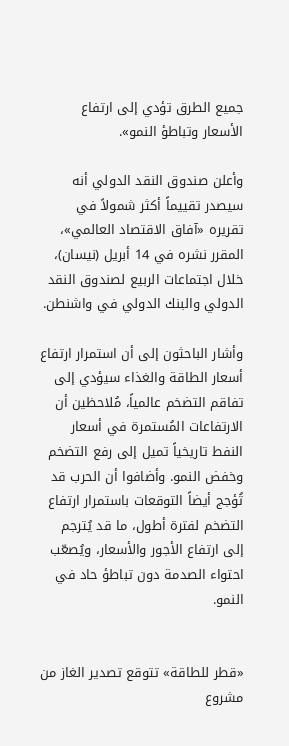جميع الطرق تؤدي إلى ارتفاع الأسعار وتباطؤ النمو».

وأعلن صندوق النقد الدولي أنه سيصدر تقييماً أكثر شمولاً في تقريره «آفاق الاقتصاد العالمي»، المقرر نشره في 14 أبريل (نيسان)، خلال اجتماعات الربيع لصندوق النقد الدولي والبنك الدولي في واشنطن.

وأشار الباحثون إلى أن استمرار ارتفاع أسعار الطاقة والغذاء سيؤدي إلى تفاقم التضخم عالمياً، مُلاحظين أن الارتفاعات المُستمرة في أسعار النفط تاريخياً تميل إلى رفع التضخم وخفض النمو. وأضافوا أن الحرب قد تُؤجج أيضاً التوقعات باستمرار ارتفاع التضخم لفترة أطول، ما قد يُترجم إلى ارتفاع الأجور والأسعار، ويُصعّب احتواء الصدمة دون تباطؤ حاد في النمو.


«قطر للطاقة» تتوقع تصدير الغاز من مشروع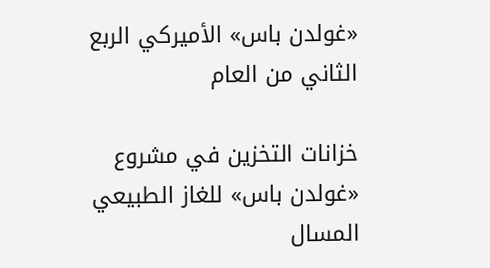«غولدن باس» الأميركي الربع الثاني من العام

خزانات التخزين في مشروع «غولدن باس» للغاز الطبيعي المسال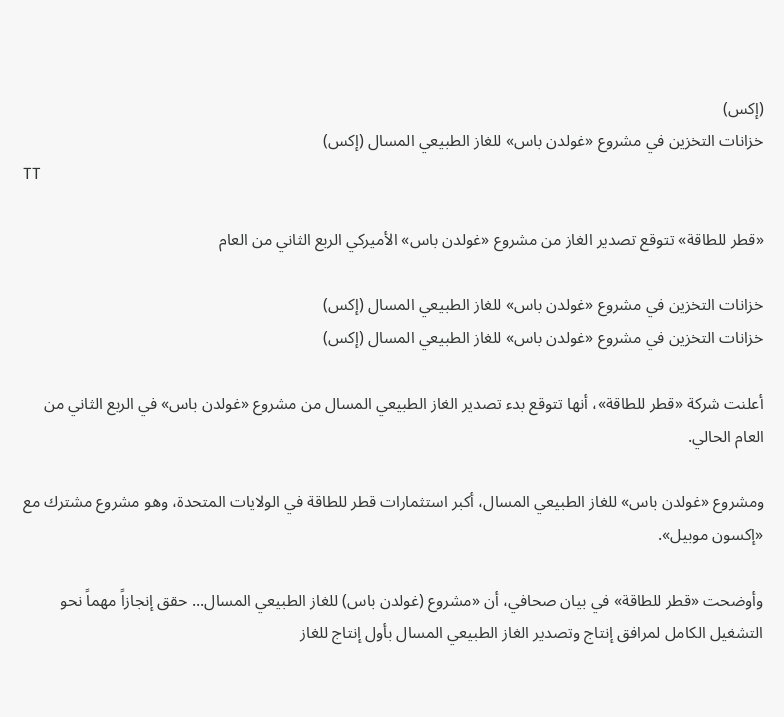(إكس)
خزانات التخزين في مشروع «غولدن باس» للغاز الطبيعي المسال (إكس)
TT

«قطر للطاقة» تتوقع تصدير الغاز من مشروع «غولدن باس» الأميركي الربع الثاني من العام

خزانات التخزين في مشروع «غولدن باس» للغاز الطبيعي المسال (إكس)
خزانات التخزين في مشروع «غولدن باس» للغاز الطبيعي المسال (إكس)

أعلنت شركة «قطر للطاقة»، أنها تتوقع بدء تصدير الغاز الطبيعي المسال من مشروع «غولدن باس» في الربع الثاني من العام الحالي.

ومشروع «غولدن باس» للغاز الطبيعي المسال، أكبر استثمارات قطر للطاقة في الولايات المتحدة، وهو مشروع مشترك مع «إكسون موبيل».

وأوضحت «قطر للطاقة» في بيان صحافي، أن «مشروع (غولدن باس) للغاز الطبيعي المسال... حقق إنجازاً مهماً نحو التشغيل الكامل لمرافق إنتاج وتصدير الغاز الطبيعي المسال بأول إنتاج للغاز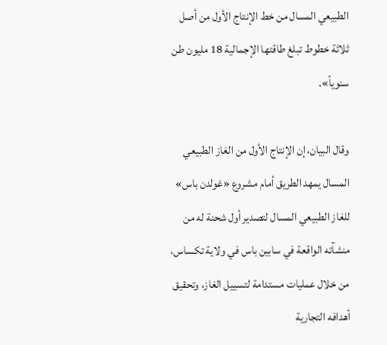الطبيعي المسال من خط الإنتاج الأول من أصل ثلاثة خطوط تبلغ طاقتها الإجمالية 18 مليون طن سنوياً».

وقال البيان، إن الإنتاج الأول من الغاز الطبيعي المسال يمهد الطريق أمام مشروع «غولدن باس» للغاز الطبيعي المسال لتصدير أول شحنة له من منشآته الواقعة في سابين باس في ولاية تكساس، من خلال عمليات مستدامة لتسييل الغاز، وتحقيق أهدافه التجارية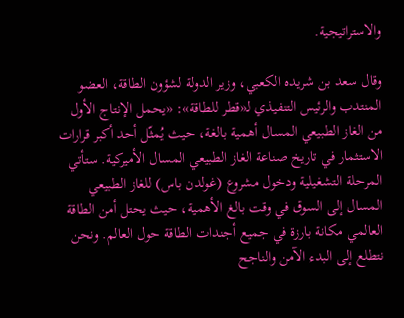والاستراتيجية.

وقال سعد بن شريده الكعبي، وزير الدولة لشؤون الطاقة، العضو المنتدب والرئيس التنفيذي لـ«قطر للطاقة»: «يحمل الإنتاج الأول من الغاز الطبيعي المسال أهمية بالغة، حيث يُمثّل أحد أكبر قرارات الاستثمار في تاريخ صناعة الغاز الطبيعي المسال الأميركية. ستأتي المرحلة التشغيلية ودخول مشروع (غولدن باس) للغاز الطبيعي المسال إلى السوق في وقت بالغ الأهمية، حيث يحتل أمن الطاقة العالمي مكانة بارزة في جميع أجندات الطاقة حول العالم. ونحن نتطلع إلى البدء الآمن والناجح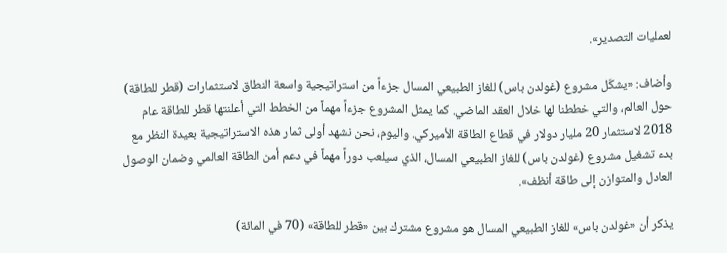لعمليات التصدير».

وأضاف: «يشكّل مشروع (غولدن باس) للغاز الطبيعي المسال جزءاً من استراتيجية واسعة النطاق لاستثمارات (قطر للطاقة) حول العالم، والتي خططنا لها خلال العقد الماضي. كما يمثل المشروع جزءاً مهماً من الخطط التي أعلنتها قطر للطاقة عام 2018 لاستثمار 20 مليار دولار في قطاع الطاقة الأميركي. واليوم، نحن نشهد أولى ثمار هذه الاستراتيجية بعيدة النظر مع بدء تشغيل مشروع (غولدن باس) للغاز الطبيعي المسال، الذي سيلعب دوراً مهماً في دعم أمن الطاقة العالمي وضمان الوصول العادل والمتوازن إلى طاقة أنظف».

يذكر أن «غولدن باس» للغاز الطبيعي المسال هو مشروع مشترك بين «قطر للطاقة» (70 في المائة)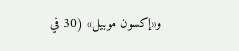و«إكسون موبيل» (30 في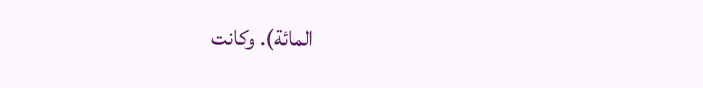المائة). وكانت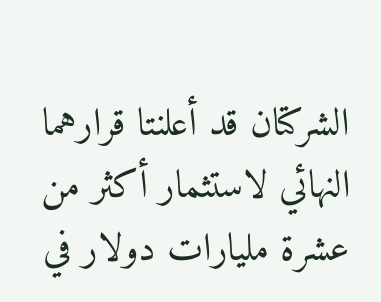الشركتان قد أعلنتا قرارهما النهائي لاستثمار أكثر من عشرة مليارات دولار في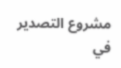مشروع التصدير في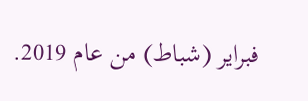فبراير (شباط) من عام 2019.